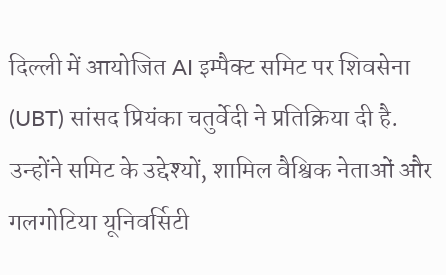दिल्ली में आयोजित AI इम्पैक्ट समिट पर शिवसेना (UBT) सांसद प्रियंका चतुर्वेदी ने प्रतिक्रिया दी है. उन्होंने समिट के उद्देश्यों, शामिल वैश्विक नेताओं और गलगोटिया यूनिवर्सिटी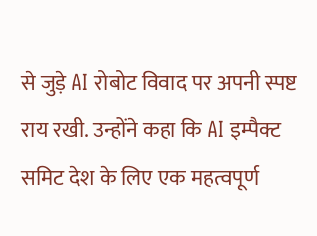से जुड़े AI रोबोट विवाद पर अपनी स्पष्ट राय रखी. उन्होंने कहा कि AI इम्पैक्ट समिट देश के लिए एक महत्वपूर्ण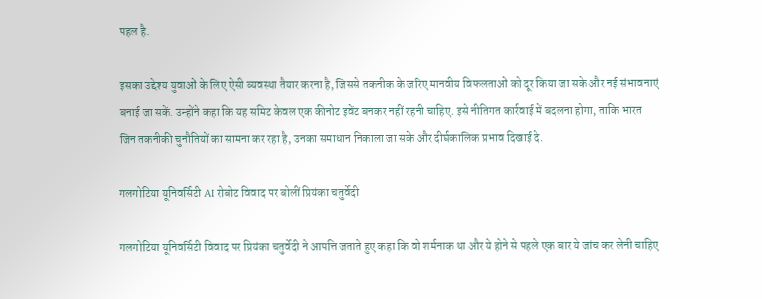पहल है.

इसका उद्देश्य युवाओं के लिए ऐसी व्यवस्था तैयार करना है, जिससे तकनीक के जरिए मानवीय विफलताओं को दूर किया जा सके और नई संभावनाएं बनाई जा सकें. उन्होंने कहा कि यह समिट केवल एक कीनोट इवेंट बनकर नहीं रहनी चाहिए. इसे नीतिगत कार्रवाई में बदलना होगा, ताकि भारत जिन तकनीकी चुनौतियों का सामना कर रहा है, उनका समाधान निकाला जा सके और दीर्घकालिक प्रभाव दिखाई दे.

गलगोटिया यूनिवर्सिटी AI रोबोट विवाद पर बोलीं प्रियंका चतुर्वेदी

गलगोटिया यूनिवर्सिटी विवाद पर प्रियंका चतुर्वेदी ने आपत्ति जताते हुए कहा कि वो शर्मनाक था और ये होने से पहले एक बार ये जांच कर लेनी चाहिए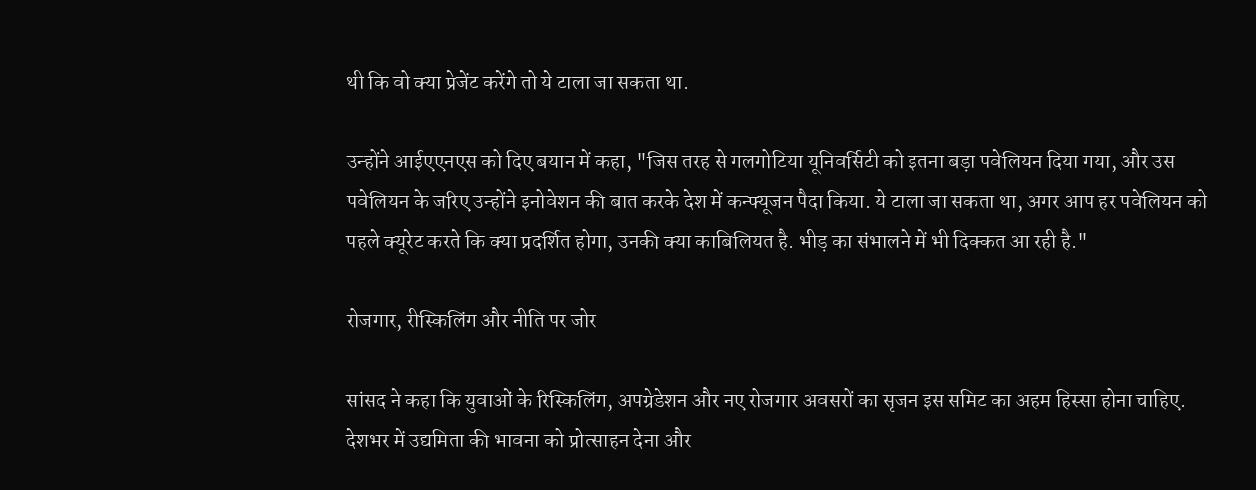थी कि वो क्या प्रेजेंट करेंगे तो ये टाला जा सकता था.

उन्होंने आईएएनएस को दिए बयान में कहा, "जिस तरह से गलगोटिया यूनिवर्सिटी को इतना बड़ा पवेलियन दिया गया, और उस पवेलियन के जरिए उन्होंने इनोवेशन की बात करके देश में कन्फ्यूजन पैदा किया. ये टाला जा सकता था, अगर आप हर पवेलियन को पहले क्यूरेट करते कि क्या प्रदर्शित होगा, उनकी क्या काबिलियत है. भीड़ का संभालने में भी दिक्कत आ रही है."

रोजगार, रीस्किलिंग और नीति पर जोर

सांसद ने कहा कि युवाओं के रिस्किलिंग, अपग्रेडेशन और नए रोजगार अवसरों का सृजन इस समिट का अहम हिस्सा होना चाहिए. देशभर में उद्यमिता की भावना को प्रोत्साहन देना और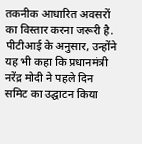तकनीक आधारित अवसरों का विस्तार करना जरूरी है. पीटीआई के अनुसार, उन्होंने यह भी कहा कि प्रधानमंत्री नरेंद्र मोदी ने पहले दिन समिट का उद्घाटन किया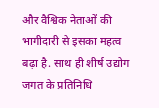और वैश्विक नेताओं की भागीदारी से इसका महत्व बढ़ा है. साथ ही शीर्ष उद्योग जगत के प्रतिनिधि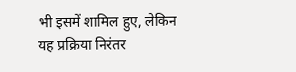भी इसमें शामिल हुए, लेकिन यह प्रक्रिया निरंतर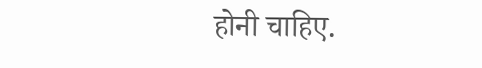होनी चाहिए.